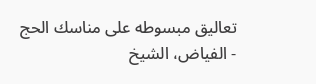تعاليق مبسوطه على مناسك الحج - الفياض، الشيخ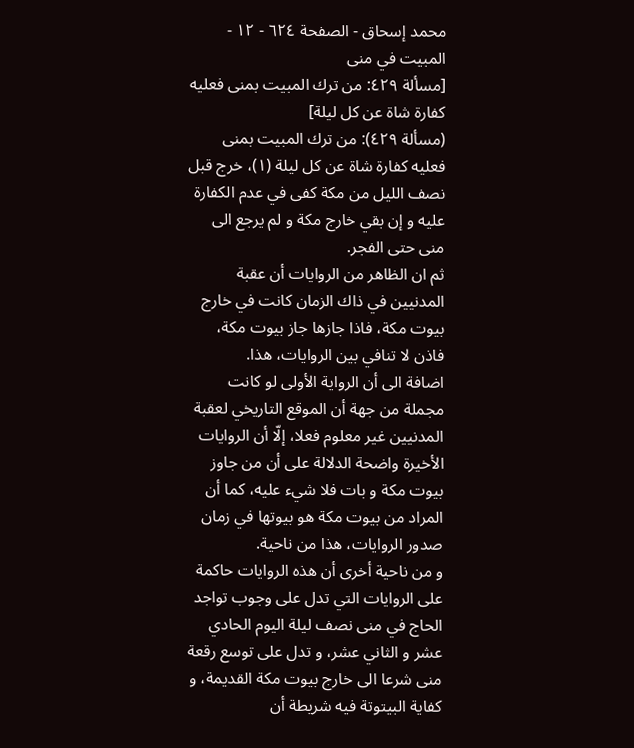محمد إسحاق - الصفحة ٦٢٤ - ١٢ - المبيت في منى
[مسألة ٤٢٩: من ترك المبيت بمنى فعليه كفارة شاة عن كل ليلة]
(مسألة ٤٢٩): من ترك المبيت بمنى فعليه كفارة شاة عن كل ليلة (١)، خرج قبل نصف الليل من مكة كفى في عدم الكفارة عليه و إن بقي خارج مكة و لم يرجع الى منى حتى الفجر.
ثم ان الظاهر من الروايات أن عقبة المدنيين في ذاك الزمان كانت في خارج بيوت مكة، فاذا جازها جاز بيوت مكة، فاذن لا تنافي بين الروايات، هذا.
اضافة الى أن الرواية الأولى لو كانت مجملة من جهة أن الموقع التاريخي لعقبة المدنيين غير معلوم فعلا، إلّا أن الروايات الأخيرة واضحة الدلالة على أن من جاوز بيوت مكة و بات فلا شيء عليه، كما أن المراد من بيوت مكة هو بيوتها في زمان صدور الروايات، هذا من ناحية.
و من ناحية أخرى أن هذه الروايات حاكمة على الروايات التي تدل على وجوب تواجد الحاج في منى نصف ليلة اليوم الحادي عشر و الثاني عشر، و تدل على توسع رقعة منى شرعا الى خارج بيوت مكة القديمة، و كفاية البيتوتة فيه شريطة أن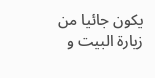يكون جائيا من زيارة البيت و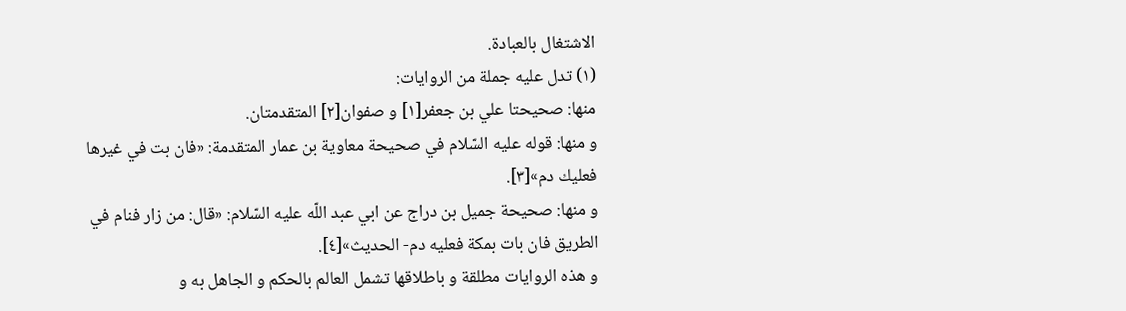الاشتغال بالعبادة.
(١) تدل عليه جملة من الروايات:
منها: صحيحتا علي بن جعفر[١] و صفوان[٢] المتقدمتان.
و منها: قوله عليه السّلام في صحيحة معاوية بن عمار المتقدمة: «فان بت في غيرها فعليك دم»[٣].
و منها: صحيحة جميل بن دراج عن ابي عبد اللّه عليه السّلام: «قال: من زار فنام في الطريق فان بات بمكة فعليه دم- الحديث»[٤].
و هذه الروايات مطلقة و باطلاقها تشمل العالم بالحكم و الجاهل به و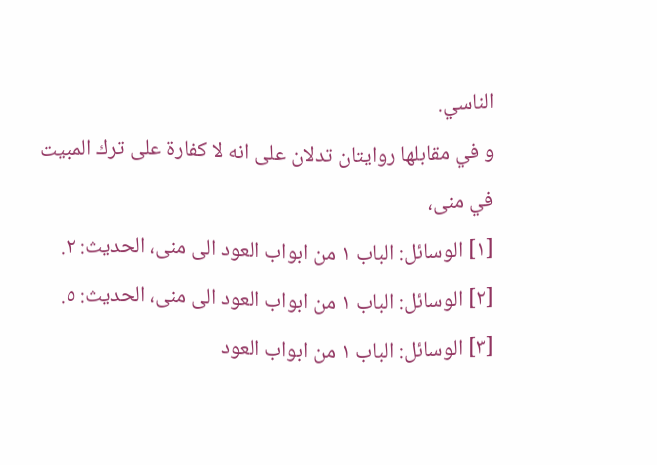الناسي.
و في مقابلها روايتان تدلان على انه لا كفارة على ترك المبيت في منى،
[١] الوسائل: الباب ١ من ابواب العود الى منى، الحديث: ٢.
[٢] الوسائل: الباب ١ من ابواب العود الى منى، الحديث: ٥.
[٣] الوسائل: الباب ١ من ابواب العود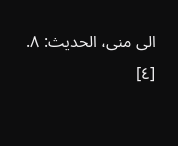الى منى، الحديث: ٨.
[٤]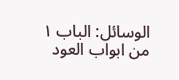الوسائل: الباب ١ من ابواب العود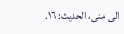الى منى، الحديث: ١٦.